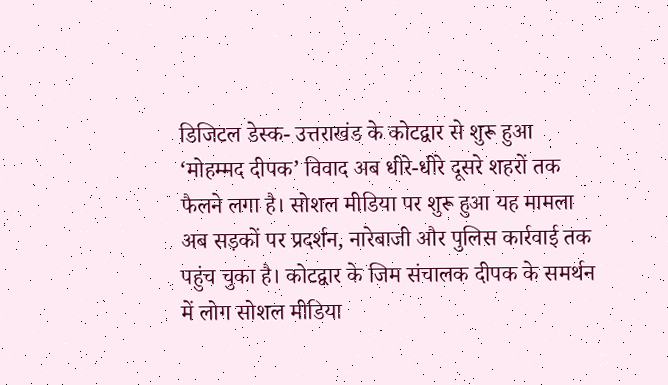डिजिटल डेस्क- उत्तराखंड के कोटद्वार से शुरू हुआ ‘मोहम्मद दीपक’ विवाद अब धीरे-धीरे दूसरे शहरों तक फैलने लगा है। सोशल मीडिया पर शुरू हुआ यह मामला अब सड़कों पर प्रदर्शन, नारेबाजी और पुलिस कार्रवाई तक पहुंच चुका है। कोटद्वार के जिम संचालक दीपक के समर्थन में लोग सोशल मीडिया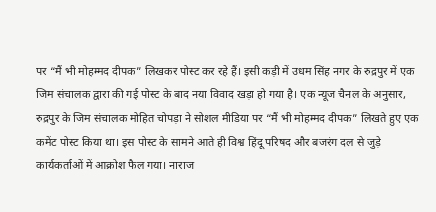पर “मैं भी मोहम्मद दीपक” लिखकर पोस्ट कर रहे हैं। इसी कड़ी में उधम सिंह नगर के रुद्रपुर में एक जिम संचालक द्वारा की गई पोस्ट के बाद नया विवाद खड़ा हो गया है। एक न्यूज चैनल के अनुसार, रुद्रपुर के जिम संचालक मोहित चोपड़ा ने सोशल मीडिया पर “मैं भी मोहम्मद दीपक” लिखते हुए एक कमेंट पोस्ट किया था। इस पोस्ट के सामने आते ही विश्व हिंदू परिषद और बजरंग दल से जुड़े कार्यकर्ताओं में आक्रोश फैल गया। नाराज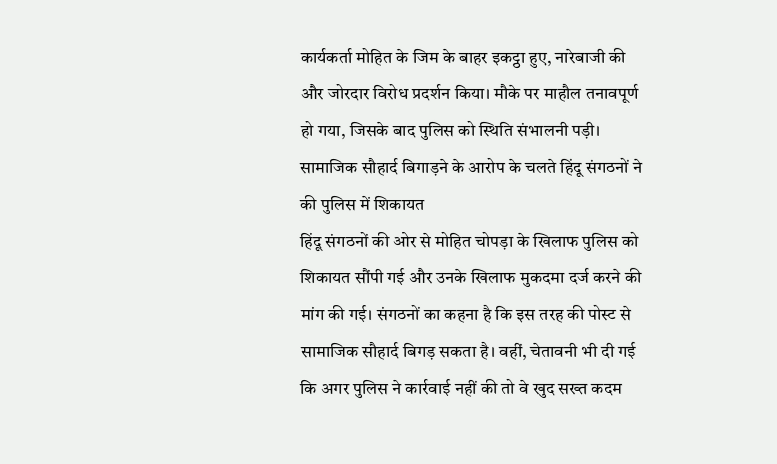कार्यकर्ता मोहित के जिम के बाहर इकट्ठा हुए, नारेबाजी की और जोरदार विरोध प्रदर्शन किया। मौके पर माहौल तनावपूर्ण हो गया, जिसके बाद पुलिस को स्थिति संभालनी पड़ी।
सामाजिक सौहार्द बिगाड़ने के आरोप के चलते हिंदू संगठनों ने की पुलिस में शिकायत
हिंदू संगठनों की ओर से मोहित चोपड़ा के खिलाफ पुलिस को शिकायत सौंपी गई और उनके खिलाफ मुकदमा दर्ज करने की मांग की गई। संगठनों का कहना है कि इस तरह की पोस्ट से सामाजिक सौहार्द बिगड़ सकता है। वहीं, चेतावनी भी दी गई कि अगर पुलिस ने कार्रवाई नहीं की तो वे खुद सख्त कदम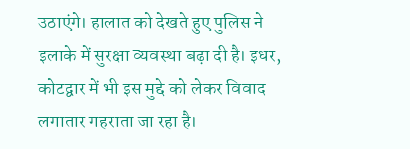उठाएंगे। हालात को देखते हुए पुलिस ने इलाके में सुरक्षा व्यवस्था बढ़ा दी है। इधर, कोटद्वार में भी इस मुद्दे को लेकर विवाद लगातार गहराता जा रहा है।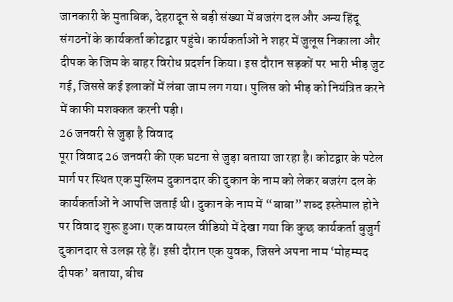जानकारी के मुताबिक, देहरादून से बड़ी संख्या में बजरंग दल और अन्य हिंदू संगठनों के कार्यकर्ता कोटद्वार पहुंचे। कार्यकर्ताओं ने शहर में जुलूस निकाला और दीपक के जिम के बाहर विरोध प्रदर्शन किया। इस दौरान सड़कों पर भारी भीड़ जुट गई, जिससे कई इलाकों में लंबा जाम लग गया। पुलिस को भीड़ को नियंत्रित करने में काफी मशक्कत करनी पड़ी।
26 जनवरी से जुड़ा है विवाद
पूरा विवाद 26 जनवरी की एक घटना से जुड़ा बताया जा रहा है। कोटद्वार के पटेल मार्ग पर स्थित एक मुस्लिम दुकानदार की दुकान के नाम को लेकर बजरंग दल के कार्यकर्ताओं ने आपत्ति जताई थी। दुकान के नाम में “बाबा” शब्द इस्तेमाल होने पर विवाद शुरू हुआ। एक वायरल वीडियो में देखा गया कि कुछ कार्यकर्ता बुजुर्ग दुकानदार से उलझ रहे हैं। इसी दौरान एक युवक, जिसने अपना नाम ‘मोहम्मद दीपक’ बताया, बीच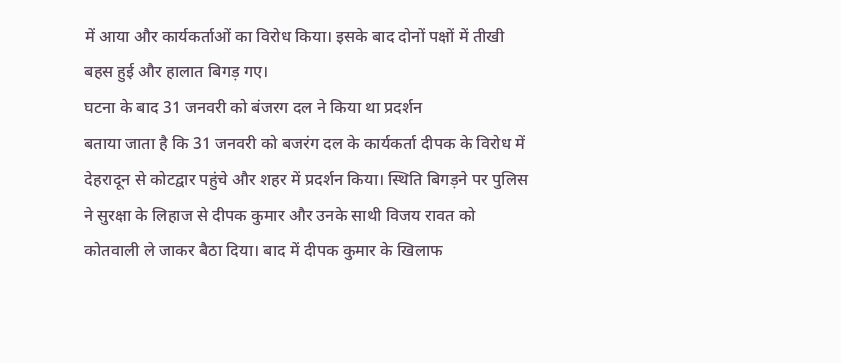में आया और कार्यकर्ताओं का विरोध किया। इसके बाद दोनों पक्षों में तीखी बहस हुई और हालात बिगड़ गए।
घटना के बाद 31 जनवरी को बंजरग दल ने किया था प्रदर्शन
बताया जाता है कि 31 जनवरी को बजरंग दल के कार्यकर्ता दीपक के विरोध में देहरादून से कोटद्वार पहुंचे और शहर में प्रदर्शन किया। स्थिति बिगड़ने पर पुलिस ने सुरक्षा के लिहाज से दीपक कुमार और उनके साथी विजय रावत को कोतवाली ले जाकर बैठा दिया। बाद में दीपक कुमार के खिलाफ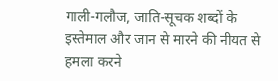गाली-गलौज, जाति-सूचक शब्दों के इस्तेमाल और जान से मारने की नीयत से हमला करने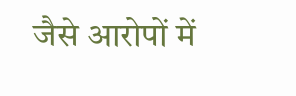जैसे आरोपों में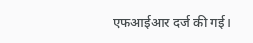एफआईआर दर्ज की गई।